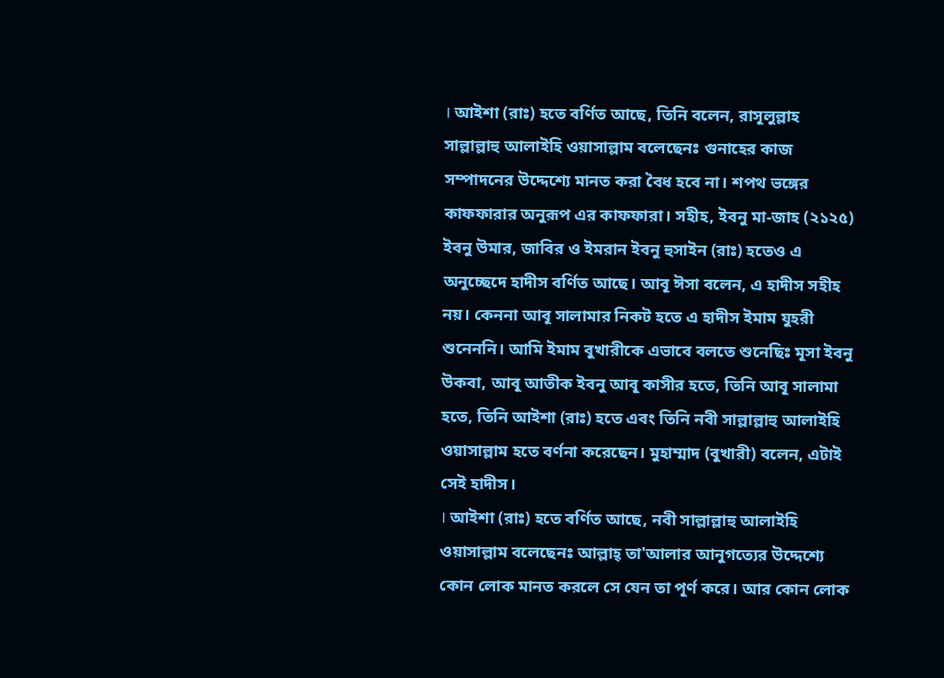। আইশা (রাঃ) হতে বর্ণিত আছে, তিনি বলেন, রাসূলুল্লাহ সাল্লাল্লাহু আলাইহি ওয়াসাল্লাম বলেছেনঃ গুনাহের কাজ সম্পাদনের উদ্দেশ্যে মানত করা বৈধ হবে না। শপথ ভঙ্গের কাফফারার অনুরূপ এর কাফফারা। সহীহ, ইবনু মা-জাহ (২১২৫) ইবনু উমার, জাবির ও ইমরান ইবনু হুসাইন (রাঃ) হতেও এ অনুচ্ছেদে হাদীস বর্ণিত আছে। আবূ ঈসা বলেন, এ হাদীস সহীহ নয়। কেননা আবূ সালামার নিকট হতে এ হাদীস ইমাম যুহরী শুনেননি। আমি ইমাম বুখারীকে এভাবে বলতে শুনেছিঃ মূসা ইবনু উকবা, আবূ আতীক ইবনু আবূ কাসীর হতে, তিনি আবূ সালামা হতে, তিনি আইশা (রাঃ) হতে এবং তিনি নবী সাল্লাল্লাহু আলাইহি ওয়াসাল্লাম হতে বর্ণনা করেছেন। মুহাম্মাদ (বুখারী) বলেন, এটাই সেই হাদীস।
। আইশা (রাঃ) হতে বর্ণিত আছে, নবী সাল্লাল্লাহু আলাইহি ওয়াসাল্লাম বলেছেনঃ আল্লাহ্ তা'আলার আনুগত্যের উদ্দেশ্যে কোন লোক মানত করলে সে যেন তা পূর্ণ করে। আর কোন লোক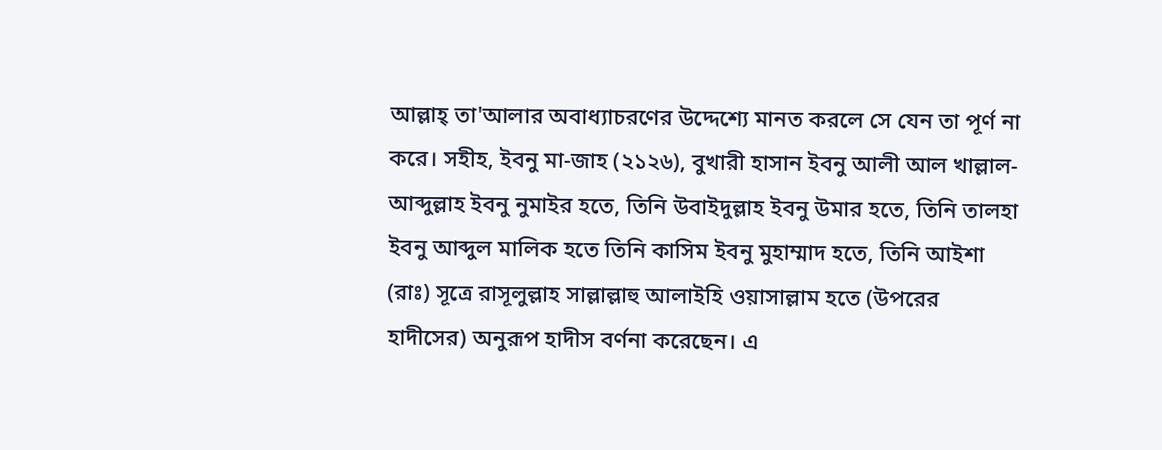আল্লাহ্ তা'আলার অবাধ্যাচরণের উদ্দেশ্যে মানত করলে সে যেন তা পূর্ণ না করে। সহীহ, ইবনু মা-জাহ (২১২৬), বুখারী হাসান ইবনু আলী আল খাল্লাল-আব্দুল্লাহ ইবনু নুমাইর হতে, তিনি উবাইদুল্লাহ ইবনু উমার হতে, তিনি তালহা ইবনু আব্দুল মালিক হতে তিনি কাসিম ইবনু মুহাম্মাদ হতে, তিনি আইশা (রাঃ) সূত্রে রাসূলুল্লাহ সাল্লাল্লাহু আলাইহি ওয়াসাল্লাম হতে (উপরের হাদীসের) অনুরূপ হাদীস বর্ণনা করেছেন। এ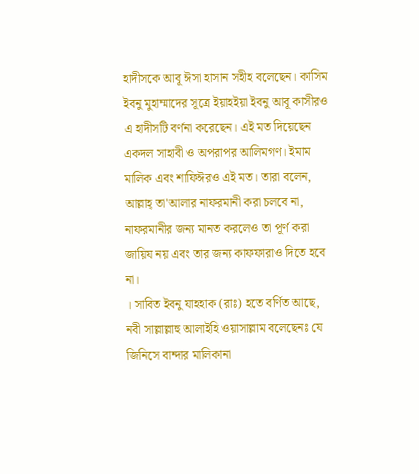হাদীসকে আবূ ঈসা হাসান সহীহ বলেছেন। কাসিম ইবনু মুহাম্মাদের সূত্রে ইয়াহইয়া ইবনু আবূ কাসীরও এ হাদীসটি বর্ণনা করেছেন। এই মত দিয়েছেন একদল সাহাবী ও অপরাপর আলিমগণ। ইমাম মালিক এবং শাফিঈরও এই মত। তারা বলেন, আল্লাহ্ তা'আলার নাফরমানী করা চলবে না, নাফরমানীর জন্য মানত করলেও তা পূর্ণ করা জায়িয নয় এবং তার জন্য কাফফারাও দিতে হবে না।
। সাবিত ইবনু যাহহাক (রাঃ) হতে বর্ণিত আছে, নবী সাল্লাল্লাহু আলাইহি ওয়াসাল্লাম বলেছেনঃ যে জিনিসে বান্দার মালিকানা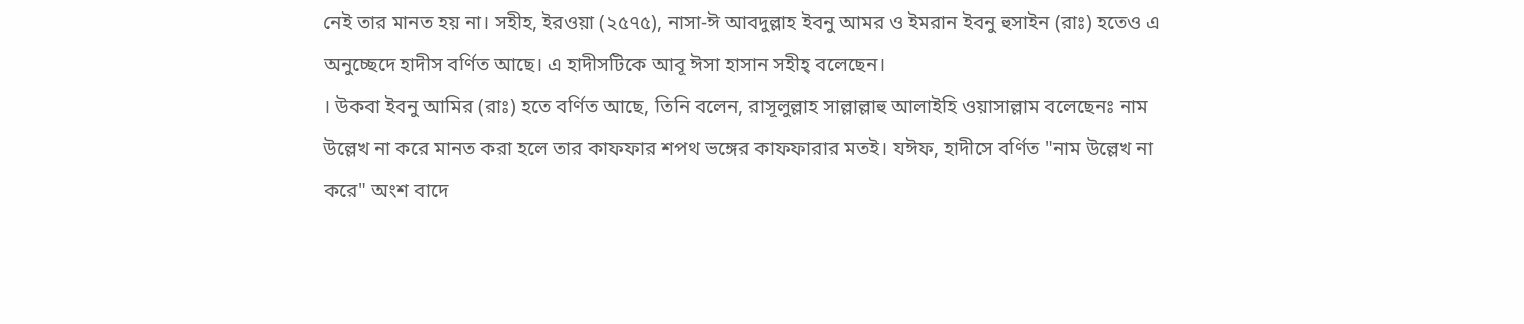নেই তার মানত হয় না। সহীহ, ইরওয়া (২৫৭৫), নাসা-ঈ আবদুল্লাহ ইবনু আমর ও ইমরান ইবনু হুসাইন (রাঃ) হতেও এ অনুচ্ছেদে হাদীস বর্ণিত আছে। এ হাদীসটিকে আবূ ঈসা হাসান সহীহ্ বলেছেন।
। উকবা ইবনু আমির (রাঃ) হতে বর্ণিত আছে, তিনি বলেন, রাসূলুল্লাহ সাল্লাল্লাহু আলাইহি ওয়াসাল্লাম বলেছেনঃ নাম উল্লেখ না করে মানত করা হলে তার কাফফার শপথ ভঙ্গের কাফফারার মতই। যঈফ, হাদীসে বর্ণিত "নাম উল্লেখ না করে" অংশ বাদে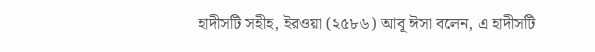হাদীসটি সহীহ, ইরওয়া (২৫৮৬) আবূ ঈসা বলেন, এ হাদীসটি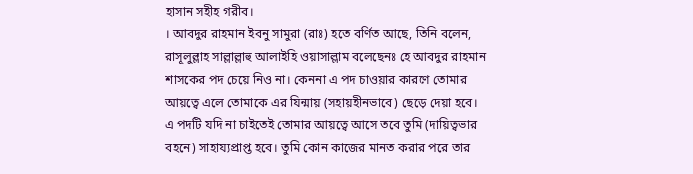হাসান সহীহ গরীব।
। আবদুর রাহমান ইবনু সামুরা (রাঃ) হতে বর্ণিত আছে, তিনি বলেন, রাসূলুল্লাহ সাল্লাল্লাহু আলাইহি ওয়াসাল্লাম বলেছেনঃ হে আবদুর রাহমান শাসকের পদ চেয়ে নিও না। কেননা এ পদ চাওয়ার কারণে তোমার আয়ত্বে এলে তোমাকে এর যিন্মায় (সহায়হীনভাবে) ছেড়ে দেয়া হবে। এ পদটি যদি না চাইতেই তোমার আয়ত্বে আসে তবে তুমি (দায়িত্বভার বহনে) সাহায্যপ্রাপ্ত হবে। তুমি কোন কাজের মানত করার পরে তার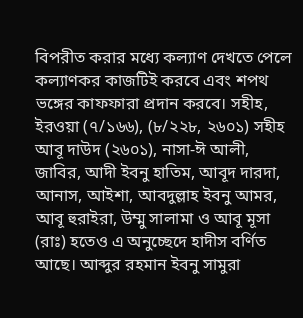বিপরীত করার মধ্যে কল্যাণ দেখতে পেলে কল্যাণকর কাজটিই করবে এবং শপথ ভঙ্গের কাফফারা প্রদান করবে। সহীহ, ইরওয়া (৭/১৬৬), (৮/২২৮, ২৬০১) সহীহ আবূ দাউদ (২৬০১), নাসা-ঈ আলী, জাবির, আদী ইবনু হাতিম, আবূদ দারদা, আনাস, আইশা, আবদুল্লাহ ইবনু আমর, আবূ হুরাইরা, উম্মু সালামা ও আবূ মূসা (রাঃ) হতেও এ অনুচ্ছেদে হাদীস বর্ণিত আছে। আব্দুর রহমান ইবনু সামুরা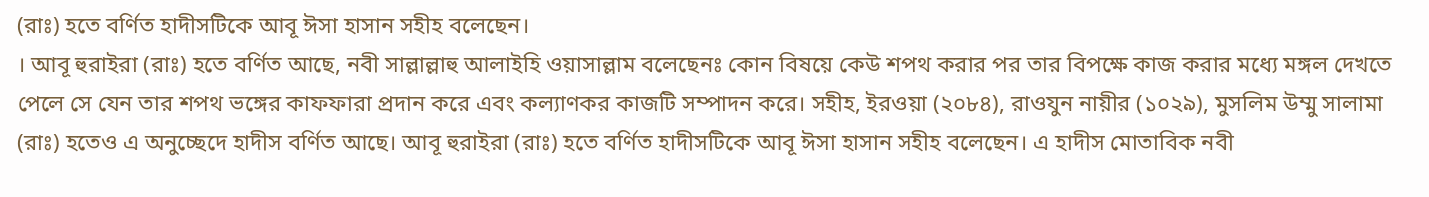(রাঃ) হতে বর্ণিত হাদীসটিকে আবূ ঈসা হাসান সহীহ বলেছেন।
। আবূ হুরাইরা (রাঃ) হতে বর্ণিত আছে, নবী সাল্লাল্লাহু আলাইহি ওয়াসাল্লাম বলেছেনঃ কোন বিষয়ে কেউ শপথ করার পর তার বিপক্ষে কাজ করার মধ্যে মঙ্গল দেখতে পেলে সে যেন তার শপথ ভঙ্গের কাফফারা প্রদান করে এবং কল্যাণকর কাজটি সম্পাদন করে। সহীহ, ইরওয়া (২০৮৪), রাওযুন নায়ীর (১০২৯), মুসলিম উম্মু সালামা (রাঃ) হতেও এ অনুচ্ছেদে হাদীস বর্ণিত আছে। আবূ হুরাইরা (রাঃ) হতে বর্ণিত হাদীসটিকে আবূ ঈসা হাসান সহীহ বলেছেন। এ হাদীস মোতাবিক নবী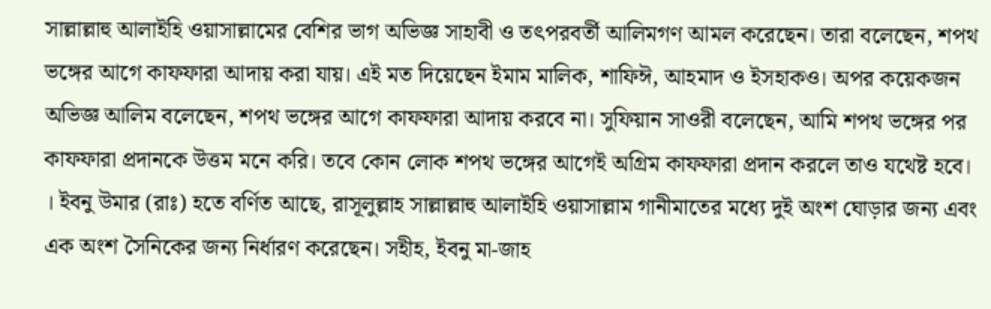সাল্লাল্লাহু আলাইহি ওয়াসাল্লামের বেশির ভাগ অভিজ্ঞ সাহাবী ও তৎপরবর্তী আলিমগণ আমল করেছেন। তারা বলেছেন, শপথ ভঙ্গের আগে কাফফারা আদায় করা যায়। এই মত দিয়েছেন ইমাম মালিক, শাফিঈ, আহমাদ ও ইসহাকও। অপর কয়েকজন অভিজ্ঞ আলিম বলেছেন, শপথ ভঙ্গের আগে কাফফারা আদায় করবে না। সুফিয়ান সাওরী বলেছেন, আমি শপথ ভঙ্গের পর কাফফারা প্রদানকে উত্তম মনে করি। তবে কোন লোক শপথ ভঙ্গের আগেই অগ্রিম কাফফারা প্রদান করলে তাও যথেষ্ট হবে।
। ইবনু উমার (রাঃ) হতে বর্ণিত আছে, রাসূলুল্লাহ সাল্লাল্লাহু আলাইহি ওয়াসাল্লাম গানীমাতের মধ্যে দুই অংশ ঘোড়ার জন্য এবং এক অংশ সৈনিকের জন্য নির্ধারণ করেছেন। সহীহ, ইবনু মা-জাহ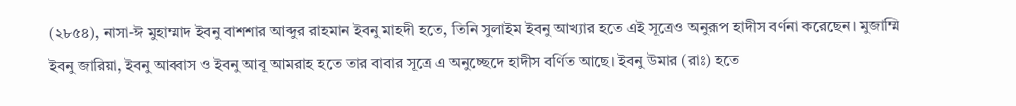(২৮৫৪), নাসা-ঈ মুহাম্মাদ ইবনু বাশশার আব্দুর রাহমান ইবনু মাহদী হতে, তিনি সুলাইম ইবনু আখ্যার হতে এই সূত্রেও অনুরূপ হাদীস বর্ণনা করেছেন। মুজাম্মি ইবনু জারিয়া, ইবনু আব্বাস ও ইবনু আবূ আমরাহ হতে তার বাবার সূত্রে এ অনুচ্ছেদে হাদীস বর্ণিত আছে। ইবনু উমার (রাঃ) হতে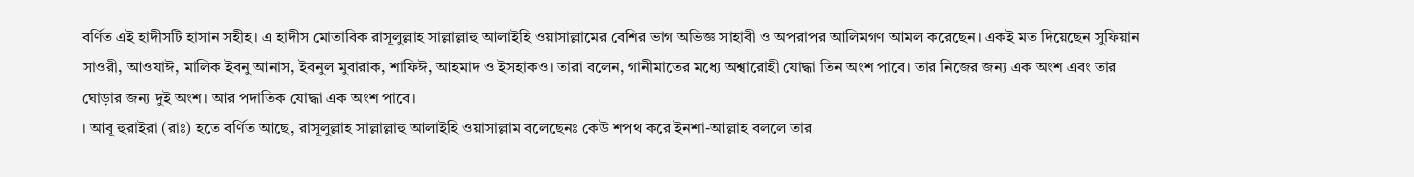বর্ণিত এই হাদীসটি হাসান সহীহ। এ হাদীস মোতাবিক রাসূলুল্লাহ সাল্লাল্লাহু আলাইহি ওয়াসাল্লামের বেশির ভাগ অভিজ্ঞ সাহাবী ও অপরাপর আলিমগণ আমল করেছেন। একই মত দিয়েছেন সুফিয়ান সাওরী, আওযাঈ, মালিক ইবনু আনাস, ইবনুল মুবারাক, শাফিঈ, আহমাদ ও ইসহাকও। তারা বলেন, গানীমাতের মধ্যে অশ্বারোহী যোদ্ধা তিন অংশ পাবে। তার নিজের জন্য এক অংশ এবং তার ঘোড়ার জন্য দুই অংশ। আর পদাতিক যোদ্ধা এক অংশ পাবে।
। আবূ হুরাইরা (রাঃ) হতে বর্ণিত আছে, রাসূলুল্লাহ সাল্লাল্লাহু আলাইহি ওয়াসাল্লাম বলেছেনঃ কেউ শপথ করে ইনশা-আল্লাহ বললে তার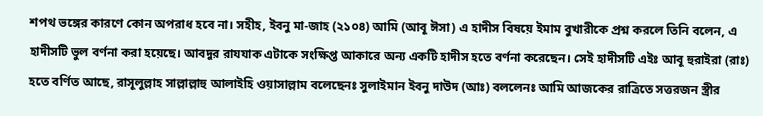শপথ ভঙ্গের কারণে কোন অপরাধ হবে না। সহীহ, ইবনু মা-জাহ (২১০৪) আমি (আবূ ঈসা) এ হাদীস বিষয়ে ইমাম বুখারীকে প্রশ্ন করলে তিনি বলেন, এ হাদীসটি ভুল বর্ণনা করা হয়েছে। আবদুর রাযযাক এটাকে সংক্ষিপ্ত আকারে অন্য একটি হাদীস হতে বর্ণনা করেছেন। সেই হাদীসটি এইঃ আবূ হুরাইরা (রাঃ) হতে বর্ণিত আছে, রাসূলুল্লাহ সাল্লাল্লাহু আলাইহি ওয়াসাল্লাম বলেছেনঃ সুলাইমান ইবনু দাউদ (আঃ) বললেনঃ আমি আজকের রাত্রিতে সত্তরজন স্ত্রীর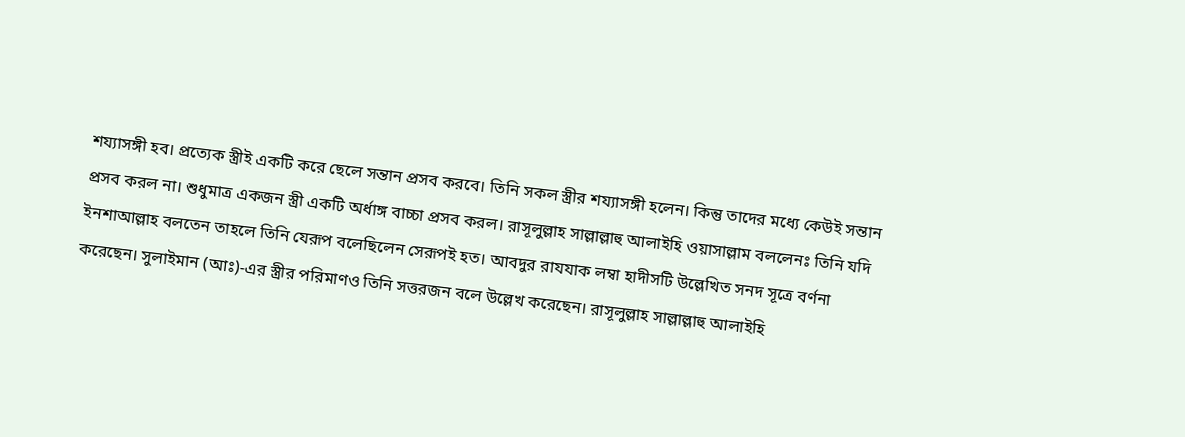শয্যাসঙ্গী হব। প্রত্যেক স্ত্রীই একটি করে ছেলে সন্তান প্রসব করবে। তিনি সকল স্ত্রীর শয্যাসঙ্গী হলেন। কিন্তু তাদের মধ্যে কেউই সন্তান প্রসব করল না। শুধুমাত্র একজন স্ত্রী একটি অর্ধাঙ্গ বাচ্চা প্রসব করল। রাসূলুল্লাহ সাল্লাল্লাহু আলাইহি ওয়াসাল্লাম বললেনঃ তিনি যদি ইনশাআল্লাহ বলতেন তাহলে তিনি যেরূপ বলেছিলেন সেরূপই হত। আবদুর রাযযাক লম্বা হাদীসটি উল্লেখিত সনদ সূত্রে বর্ণনা করেছেন। সুলাইমান (আঃ)-এর স্ত্রীর পরিমাণও তিনি সত্তরজন বলে উল্লেখ করেছেন। রাসূলুল্লাহ সাল্লাল্লাহু আলাইহি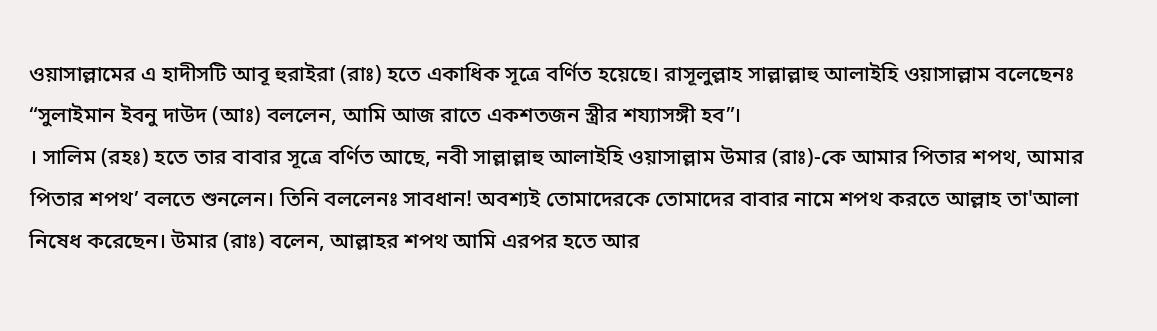ওয়াসাল্লামের এ হাদীসটি আবূ হুরাইরা (রাঃ) হতে একাধিক সূত্রে বর্ণিত হয়েছে। রাসূলুল্লাহ সাল্লাল্লাহু আলাইহি ওয়াসাল্লাম বলেছেনঃ “সুলাইমান ইবনু দাউদ (আঃ) বললেন, আমি আজ রাতে একশতজন স্ত্রীর শয্যাসঙ্গী হব”।
। সালিম (রহঃ) হতে তার বাবার সূত্রে বর্ণিত আছে, নবী সাল্লাল্লাহু আলাইহি ওয়াসাল্লাম উমার (রাঃ)-কে আমার পিতার শপথ, আমার পিতার শপথ’ বলতে শুনলেন। তিনি বললেনঃ সাবধান! অবশ্যই তোমাদেরকে তোমাদের বাবার নামে শপথ করতে আল্লাহ তা'আলা নিষেধ করেছেন। উমার (রাঃ) বলেন, আল্লাহর শপথ আমি এরপর হতে আর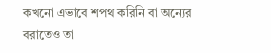কখনো এভাবে শপথ করিনি বা অন্যের বরাতেও তা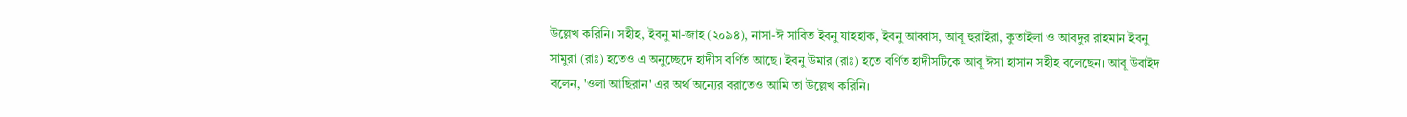উল্লেখ করিনি। সহীহ, ইবনু মা-জাহ (২০৯৪), নাসা-ঈ সাবিত ইবনু যাহহাক, ইবনু আব্বাস, আবূ হুরাইরা, কুতাইলা ও আবদুর রাহমান ইবনু সামুরা (রাঃ) হতেও এ অনুচ্ছেদে হাদীস বর্ণিত আছে। ইবনু উমার (রাঃ) হতে বর্ণিত হাদীসটিকে আবূ ঈসা হাসান সহীহ বলেছেন। আবূ উবাইদ বলেন, 'ওলা আছিরান' এর অর্থ অন্যের বরাতেও আমি তা উল্লেখ করিনি।